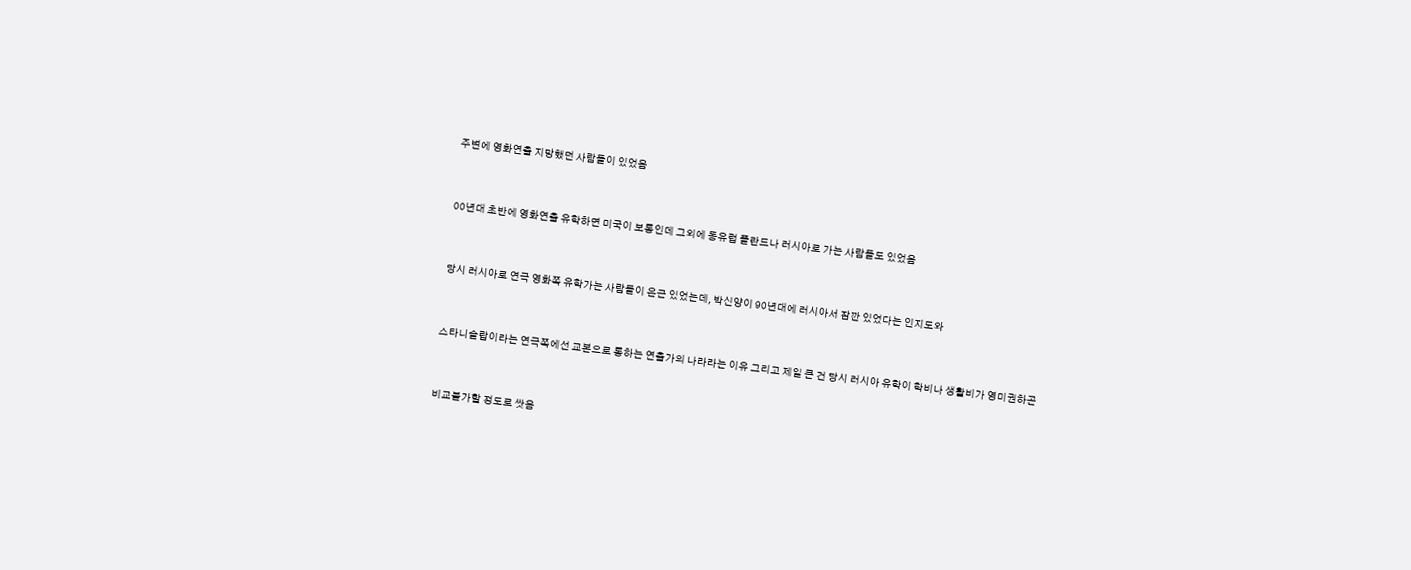주변에 영화연출 지망했던 사람들이 있었음


00년대 초반에 영화연출 유학하면 미국이 보통인데 그외에 동유럽 폴란드나 러시아로 가는 사람들도 있었음


당시 러시아로 연극 영화쪽 유학가는 사람들이 은근 있었는데, 박신양이 90년대에 러시아서 잠깐 있었다는 인지도와


스타니슬랍이라는 연극쪽에선 교본으로 통하는 연출가의 나라라는 이유 그리고 제일 큰 건 당시 러시아 유학이 학비나 생활비가 영미권하곤


비교불가할 정도로 쌋음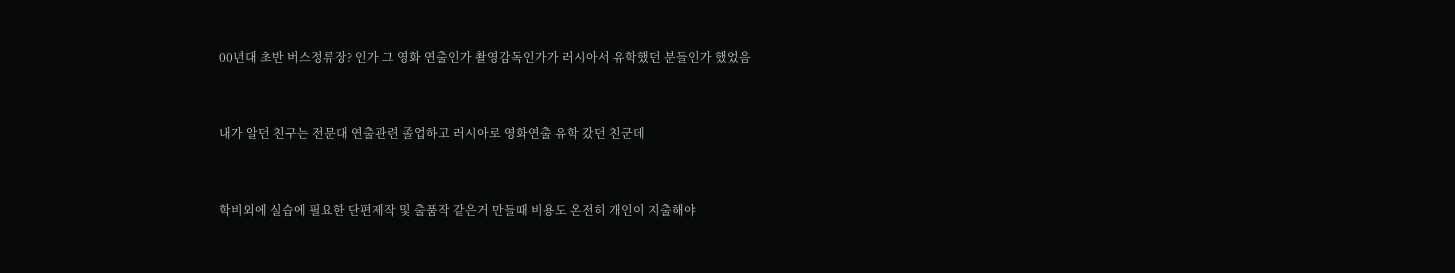00년대 초반 버스정류장? 인가 그 영화 연출인가 촬영감독인가가 러시아서 유학했던 분들인가 했었음


내가 알던 친구는 전문대 연출관련 졸업하고 러시아로 영화연출 유학 갔던 친군데


학비외에 실습에 필요한 단편제작 및 출품작 같은거 만들때 비용도 온전히 개인이 지출해야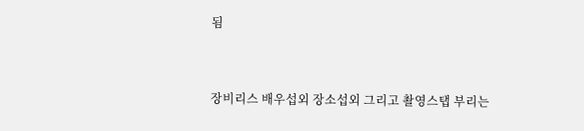됨


장비리스 배우섭외 장소섭외 그리고 촬영스탭 부리는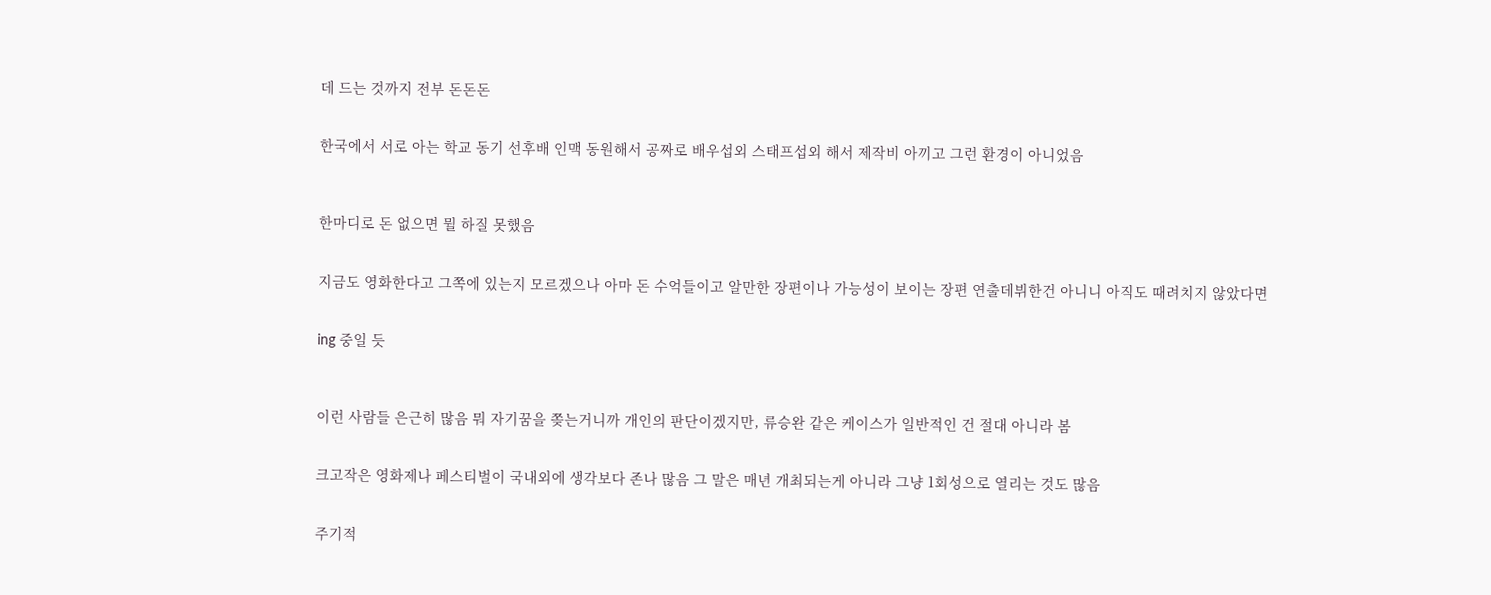데 드는 것까지 전부 돈돈돈


한국에서 서로 아는 학교 동기 선후배 인맥 동원해서 공짜로 배우섭외 스태프섭외 해서 제작비 아끼고 그런 환경이 아니었음



한마디로 돈 없으면 뭘 하질 못했음


지금도 영화한다고 그쪽에 있는지 모르겠으나 아마 돈 수억들이고 알만한 장편이나 가능성이 보이는 장편 연출데뷔한건 아니니 아직도 때려치지 않았다면


ing 중일 듯



이런 사람들 은근히 많음 뭐 자기꿈을 쫒는거니까 개인의 판단이겠지만, 류승완 같은 케이스가 일반적인 건 절대 아니라 봄


크고작은 영화제나 페스티벌이 국내외에 생각보다 존나 많음 그 말은 매년 개최되는게 아니라 그냥 1회성으로 열리는 것도 많음


주기적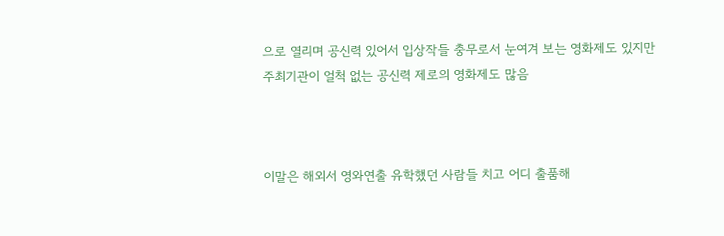으로 열리며 공신력 있어서 입상작들 충무로서 눈여겨 보는 영화제도 있지만 주최기관이 얼척 없는 공신력 제로의 영화제도 많음



이말은 해외서 영와연출 유학했던 사람들 치고 어디 출품해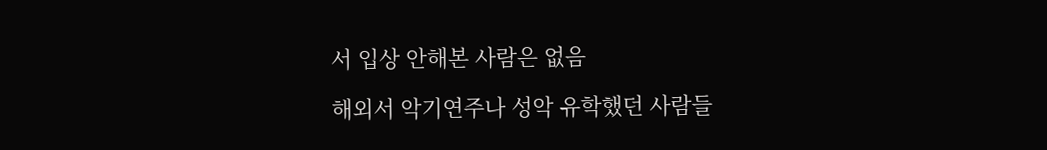서 입상 안해본 사람은 없음

해외서 악기연주나 성악 유학했던 사람들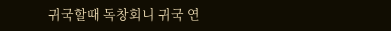귀국할때 독창회니 귀국 연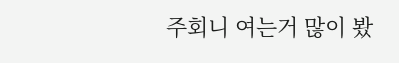주회니 여는거 많이 봤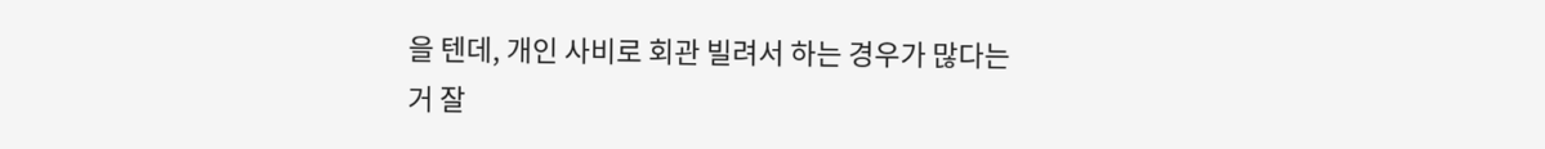을 텐데, 개인 사비로 회관 빌려서 하는 경우가 많다는 거 잘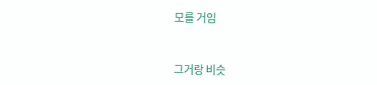모를 거임


그거랑 비슷